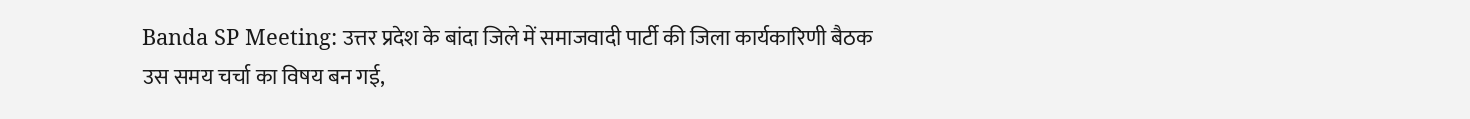Banda SP Meeting: उत्तर प्रदेश के बांदा जिले में समाजवादी पार्टी की जिला कार्यकारिणी बैठक उस समय चर्चा का विषय बन गई,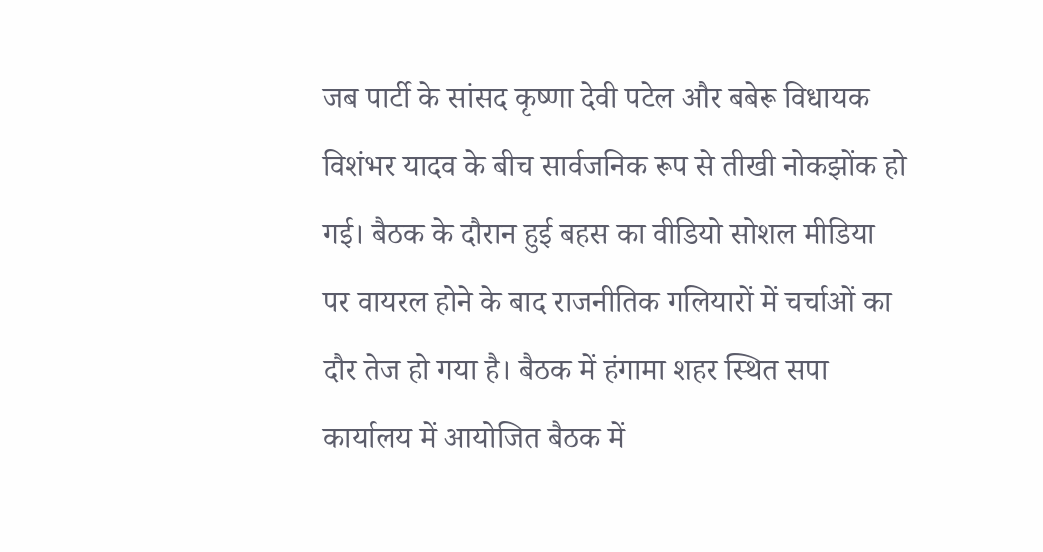जब पार्टी के सांसद कृष्णा देवी पटेल और बबेरू विधायक विशंभर यादव के बीच सार्वजनिक रूप से तीखी नोकझोंक हो गई। बैठक के दौरान हुई बहस का वीडियो सोशल मीडिया पर वायरल होने के बाद राजनीतिक गलियारों में चर्चाओं का दौर तेज हो गया है। बैठक में हंगामा शहर स्थित सपा कार्यालय में आयोजित बैठक में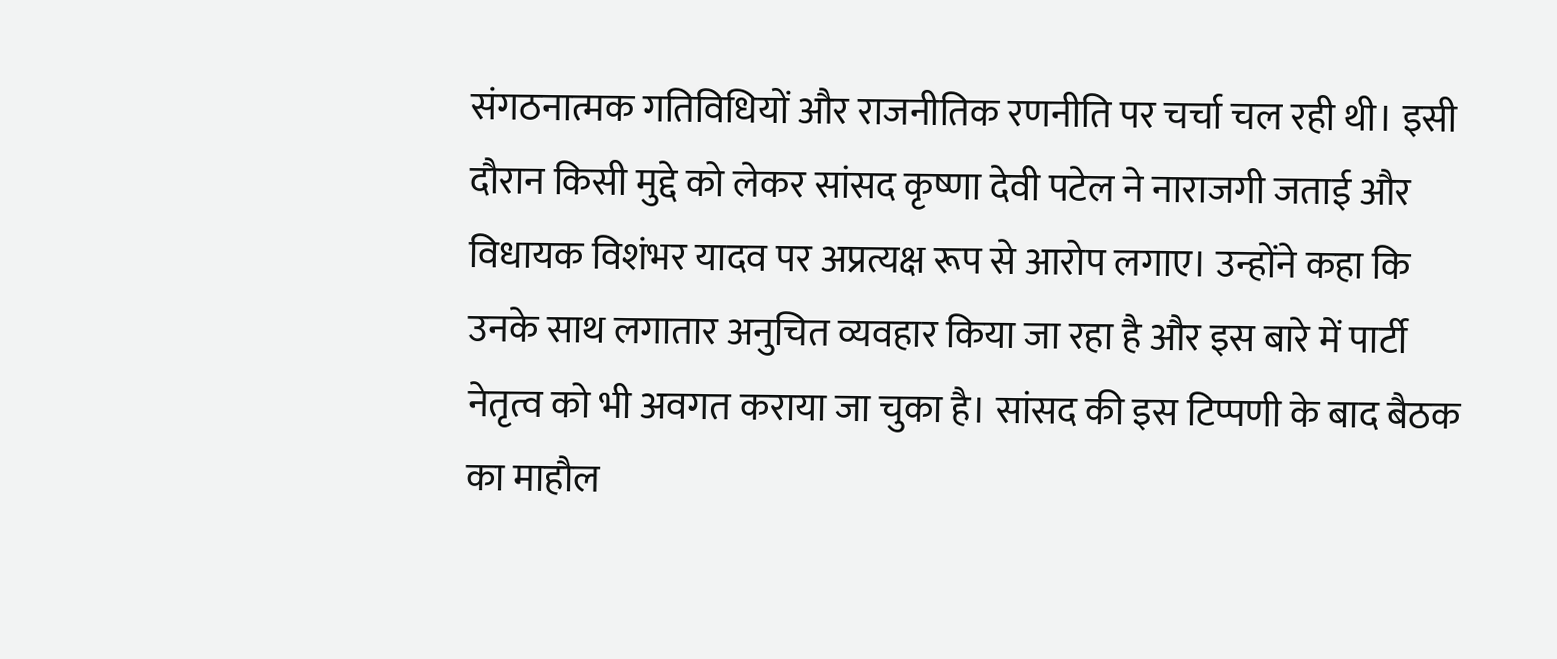संगठनात्मक गतिविधियों और राजनीतिक रणनीति पर चर्चा चल रही थी। इसी दौरान किसी मुद्दे को लेकर सांसद कृष्णा देवी पटेल ने नाराजगी जताई और विधायक विशंभर यादव पर अप्रत्यक्ष रूप से आरोप लगाए। उन्होंने कहा कि उनके साथ लगातार अनुचित व्यवहार किया जा रहा है और इस बारे में पार्टी नेतृत्व को भी अवगत कराया जा चुका है। सांसद की इस टिप्पणी के बाद बैठक का माहौल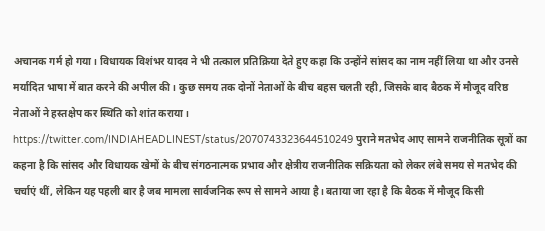अचानक गर्म हो गया। विधायक विशंभर यादव ने भी तत्काल प्रतिक्रिया देते हुए कहा कि उन्होंने सांसद का नाम नहीं लिया था और उनसे मर्यादित भाषा में बात करने की अपील की। कुछ समय तक दोनों नेताओं के बीच बहस चलती रही, जिसके बाद बैठक में मौजूद वरिष्ठ नेताओं ने हस्तक्षेप कर स्थिति को शांत कराया। https://twitter.com/INDIAHEADLINEST/status/2070743323644510249 पुराने मतभेद आए सामने राजनीतिक सूत्रों का कहना है कि सांसद और विधायक खेमों के बीच संगठनात्मक प्रभाव और क्षेत्रीय राजनीतिक सक्रियता को लेकर लंबे समय से मतभेद की चर्चाएं थीं, लेकिन यह पहली बार है जब मामला सार्वजनिक रूप से सामने आया है। बताया जा रहा है कि बैठक में मौजूद किसी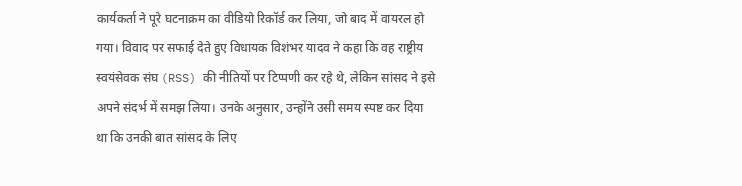कार्यकर्ता ने पूरे घटनाक्रम का वीडियो रिकॉर्ड कर लिया, जो बाद में वायरल हो गया। विवाद पर सफाई देते हुए विधायक विशंभर यादव ने कहा कि वह राष्ट्रीय स्वयंसेवक संघ (RSS) की नीतियों पर टिप्पणी कर रहे थे, लेकिन सांसद ने इसे अपने संदर्भ में समझ लिया। उनके अनुसार, उन्होंने उसी समय स्पष्ट कर दिया था कि उनकी बात सांसद के लिए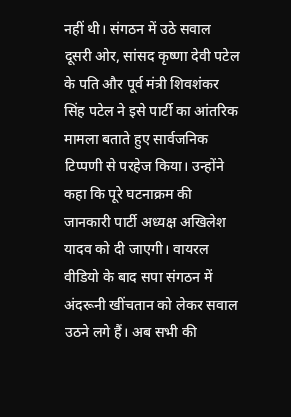नहीं थी। संगठन में उठे सवाल दूसरी ओर, सांसद कृष्णा देवी पटेल के पति और पूर्व मंत्री शिवशंकर सिंह पटेल ने इसे पार्टी का आंतरिक मामला बताते हुए सार्वजनिक टिप्पणी से परहेज किया। उन्होंने कहा कि पूरे घटनाक्रम की जानकारी पार्टी अध्यक्ष अखिलेश यादव को दी जाएगी। वायरल वीडियो के बाद सपा संगठन में अंदरूनी खींचतान को लेकर सवाल उठने लगे हैं। अब सभी की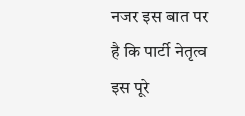नजर इस बात पर है कि पार्टी नेतृत्व इस पूरे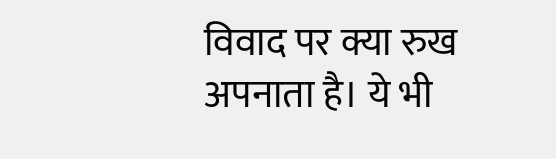विवाद पर क्या रुख अपनाता है। ये भी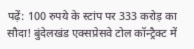पढ़ें: 100 रुपये के स्टांप पर 333 करोड़ का सौदा! बुंदेलखंड एक्सप्रेसवे टोल कॉन्ट्रैक्ट में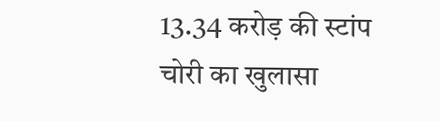13.34 करोड़ की स्टांप चोरी का खुलासा